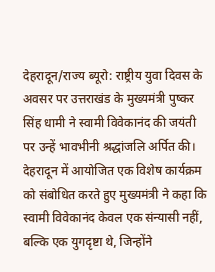देहरादून/राज्य ब्यूरो: राष्ट्रीय युवा दिवस के अवसर पर उत्तराखंड के मुख्यमंत्री पुष्कर सिंह धामी ने स्वामी विवेकानंद की जयंती पर उन्हें भावभीनी श्रद्धांजलि अर्पित की। देहरादून में आयोजित एक विशेष कार्यक्रम को संबोधित करते हुए मुख्यमंत्री ने कहा कि स्वामी विवेकानंद केवल एक संन्यासी नहीं, बल्कि एक युगदृष्टा थे, जिन्होंने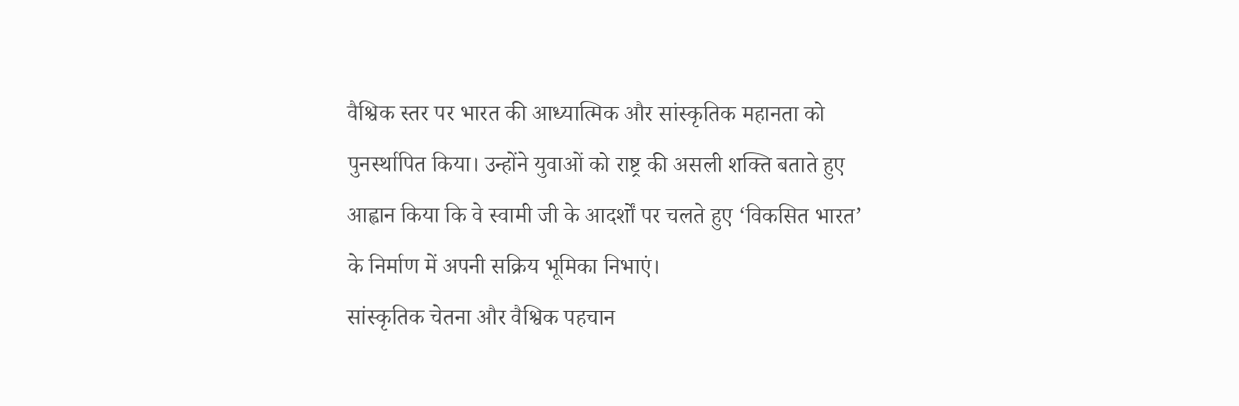वैश्विक स्तर पर भारत की आध्यात्मिक और सांस्कृतिक महानता को पुनर्स्थापित किया। उन्होंने युवाओं को राष्ट्र की असली शक्ति बताते हुए आह्वान किया कि वे स्वामी जी के आदर्शों पर चलते हुए ‘विकसित भारत’ के निर्माण में अपनी सक्रिय भूमिका निभाएं।
सांस्कृतिक चेतना और वैश्विक पहचान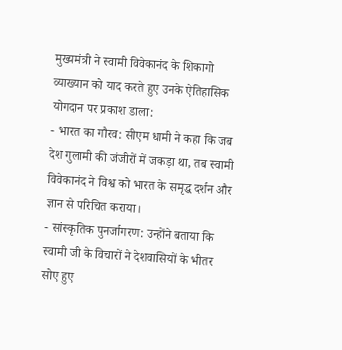मुख्यमंत्री ने स्वामी विवेकानंद के शिकागो व्याख्यान को याद करते हुए उनके ऐतिहासिक योगदान पर प्रकाश डाला:
- भारत का गौरव: सीएम धामी ने कहा कि जब देश गुलामी की जंजीरों में जकड़ा था, तब स्वामी विवेकानंद ने विश्व को भारत के समृद्ध दर्शन और ज्ञान से परिचित कराया।
- सांस्कृतिक पुनर्जागरण: उन्होंने बताया कि स्वामी जी के विचारों ने देशवासियों के भीतर सोए हुए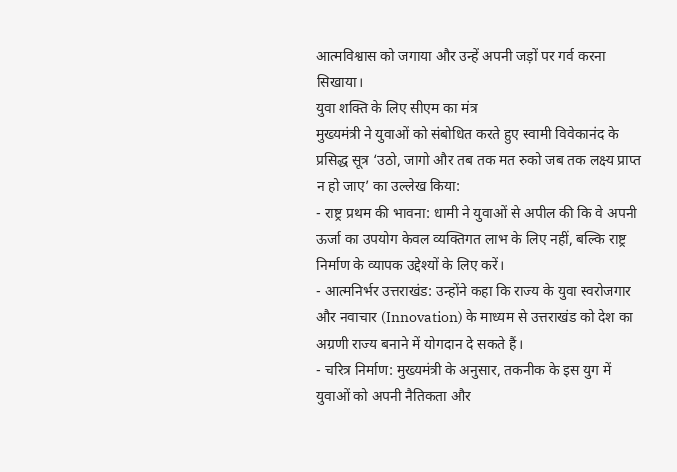आत्मविश्वास को जगाया और उन्हें अपनी जड़ों पर गर्व करना सिखाया।
युवा शक्ति के लिए सीएम का मंत्र
मुख्यमंत्री ने युवाओं को संबोधित करते हुए स्वामी विवेकानंद के प्रसिद्ध सूत्र ‘उठो, जागो और तब तक मत रुको जब तक लक्ष्य प्राप्त न हो जाए’ का उल्लेख किया:
- राष्ट्र प्रथम की भावना: धामी ने युवाओं से अपील की कि वे अपनी ऊर्जा का उपयोग केवल व्यक्तिगत लाभ के लिए नहीं, बल्कि राष्ट्र निर्माण के व्यापक उद्देश्यों के लिए करें।
- आत्मनिर्भर उत्तराखंड: उन्होंने कहा कि राज्य के युवा स्वरोजगार और नवाचार (Innovation) के माध्यम से उत्तराखंड को देश का अग्रणी राज्य बनाने में योगदान दे सकते हैं।
- चरित्र निर्माण: मुख्यमंत्री के अनुसार, तकनीक के इस युग में युवाओं को अपनी नैतिकता और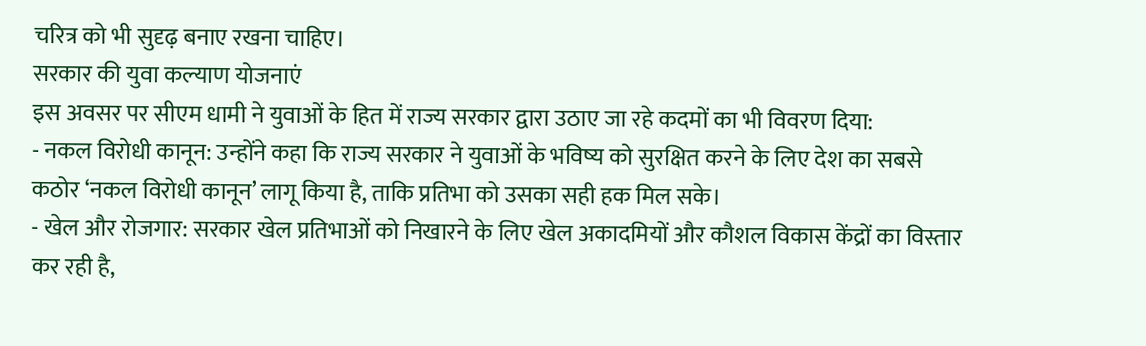चरित्र को भी सुदृढ़ बनाए रखना चाहिए।
सरकार की युवा कल्याण योजनाएं
इस अवसर पर सीएम धामी ने युवाओं के हित में राज्य सरकार द्वारा उठाए जा रहे कदमों का भी विवरण दिया:
- नकल विरोधी कानून: उन्होंने कहा कि राज्य सरकार ने युवाओं के भविष्य को सुरक्षित करने के लिए देश का सबसे कठोर ‘नकल विरोधी कानून’ लागू किया है, ताकि प्रतिभा को उसका सही हक मिल सके।
- खेल और रोजगार: सरकार खेल प्रतिभाओं को निखारने के लिए खेल अकादमियों और कौशल विकास केंद्रों का विस्तार कर रही है,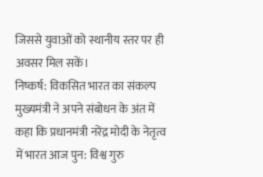जिससे युवाओं को स्थानीय स्तर पर ही अवसर मिल सकें।
निष्कर्ष: विकसित भारत का संकल्प
मुख्यमंत्री ने अपने संबोधन के अंत में कहा कि प्रधानमंत्री नरेंद्र मोदी के नेतृत्व में भारत आज पुन: विश्व गुरु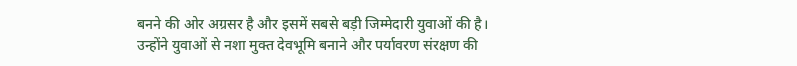बनने की ओर अग्रसर है और इसमें सबसे बड़ी जिम्मेदारी युवाओं की है। उन्होंने युवाओं से नशा मुक्त देवभूमि बनाने और पर्यावरण संरक्षण की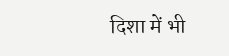दिशा में भी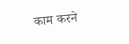काम करने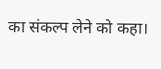का संकल्प लेने को कहा।